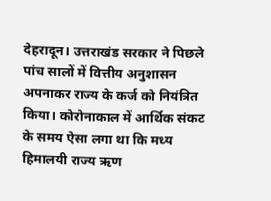देहरादून। उत्तराखंड सरकार ने पिछले पांच सालों में वित्तीय अनुशासन अपनाकर राज्य के कर्ज को नियंत्रित किया। कोरोनाकाल में आर्थिक संकट के समय ऐसा लगा था कि मध्य हिमालयी राज्य ऋण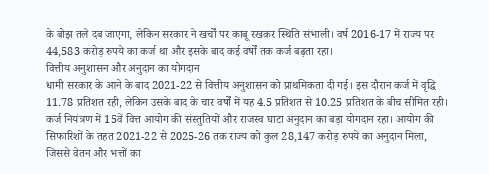के बोझ तले दब जाएगा, लेकिन सरकार ने खर्चों पर काबू रखकर स्थिति संभाली। वर्ष 2016-17 में राज्य पर 44,583 करोड़ रुपये का कर्ज था और इसके बाद कई वर्षों तक कर्ज बढ़ता रहा।
वित्तीय अनुशासन और अनुदान का योगदान
धामी सरकार के आने के बाद 2021-22 से वित्तीय अनुशासन को प्राथमिकता दी गई। इस दौरान कर्ज में वृद्धि 11.78 प्रतिशत रही, लेकिन उसके बाद के चार वर्षों में यह 4.5 प्रतिशत से 10.25 प्रतिशत के बीच सीमित रही। कर्ज नियंत्रण में 15वें वित्त आयोग की संस्तुतियों और राजस्व घाटा अनुदान का बड़ा योगदान रहा। आयोग की सिफारिशों के तहत 2021-22 से 2025-26 तक राज्य को कुल 28,147 करोड़ रुपये का अनुदान मिला, जिससे वेतन और भत्तों का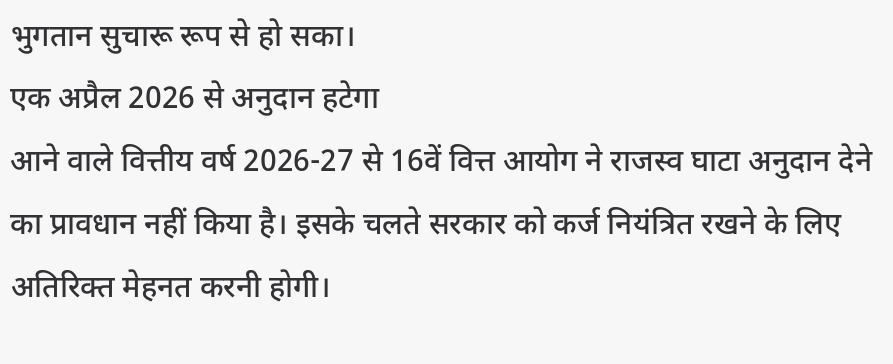भुगतान सुचारू रूप से हो सका।
एक अप्रैल 2026 से अनुदान हटेगा
आने वाले वित्तीय वर्ष 2026-27 से 16वें वित्त आयोग ने राजस्व घाटा अनुदान देने का प्रावधान नहीं किया है। इसके चलते सरकार को कर्ज नियंत्रित रखने के लिए अतिरिक्त मेहनत करनी होगी।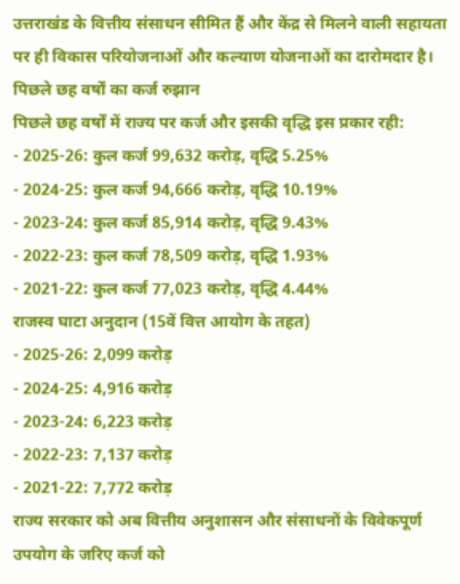उत्तराखंड के वित्तीय संसाधन सीमित हैं और केंद्र से मिलने वाली सहायता पर ही विकास परियोजनाओं और कल्याण योजनाओं का दारोमदार है।
पिछले छह वर्षों का कर्ज रुझान
पिछले छह वर्षों में राज्य पर कर्ज और इसकी वृद्धि इस प्रकार रही:
- 2025-26: कुल कर्ज 99,632 करोड़, वृद्धि 5.25%
- 2024-25: कुल कर्ज 94,666 करोड़, वृद्धि 10.19%
- 2023-24: कुल कर्ज 85,914 करोड़, वृद्धि 9.43%
- 2022-23: कुल कर्ज 78,509 करोड़, वृद्धि 1.93%
- 2021-22: कुल कर्ज 77,023 करोड़, वृद्धि 4.44%
राजस्व घाटा अनुदान (15वें वित्त आयोग के तहत)
- 2025-26: 2,099 करोड़
- 2024-25: 4,916 करोड़
- 2023-24: 6,223 करोड़
- 2022-23: 7,137 करोड़
- 2021-22: 7,772 करोड़
राज्य सरकार को अब वित्तीय अनुशासन और संसाधनों के विवेकपूर्ण उपयोग के जरिए कर्ज को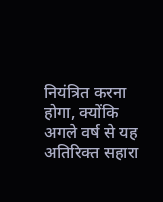नियंत्रित करना होगा, क्योंकि अगले वर्ष से यह अतिरिक्त सहारा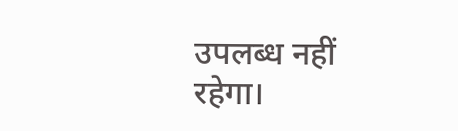उपलब्ध नहीं रहेगा।